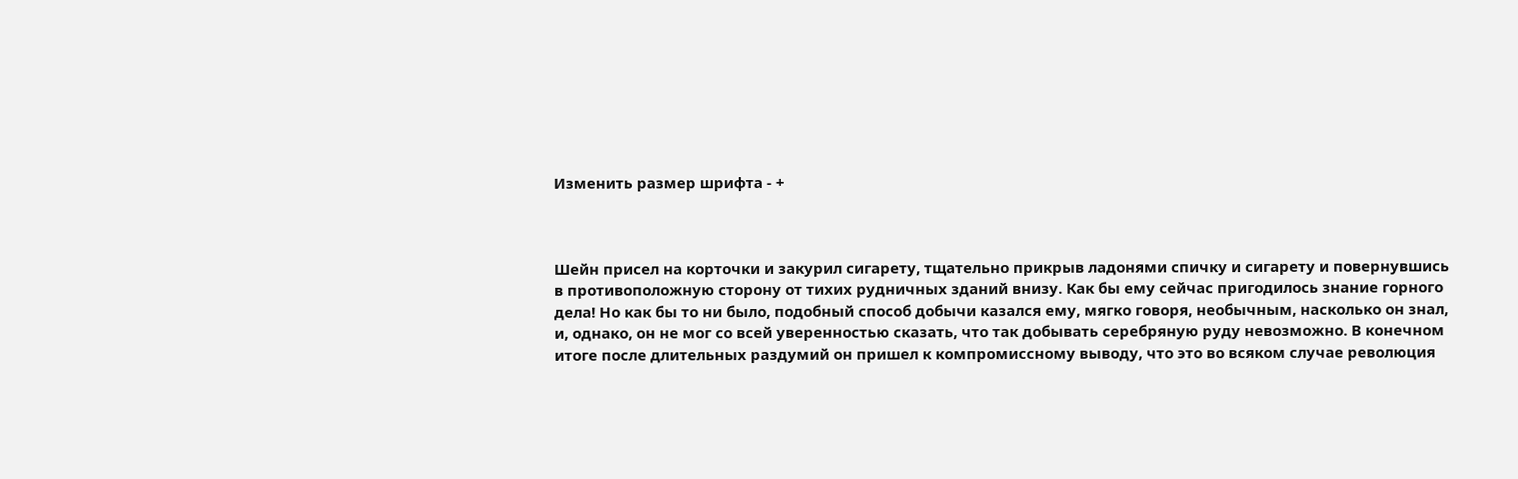Изменить размер шрифта - +



Шейн присел на корточки и закурил сигарету, тщательно прикрыв ладонями спичку и сигарету и повернувшись в противоположную сторону от тихих рудничных зданий внизу. Как бы ему сейчас пригодилось знание горного дела! Но как бы то ни было, подобный способ добычи казался ему, мягко говоря, необычным, насколько он знал, и, однако, он не мог со всей уверенностью сказать, что так добывать серебряную руду невозможно. В конечном итоге после длительных раздумий он пришел к компромиссному выводу, что это во всяком случае революция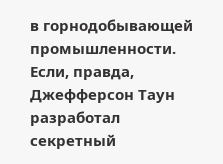в горнодобывающей промышленности. Если, правда, Джефферсон Таун разработал секретный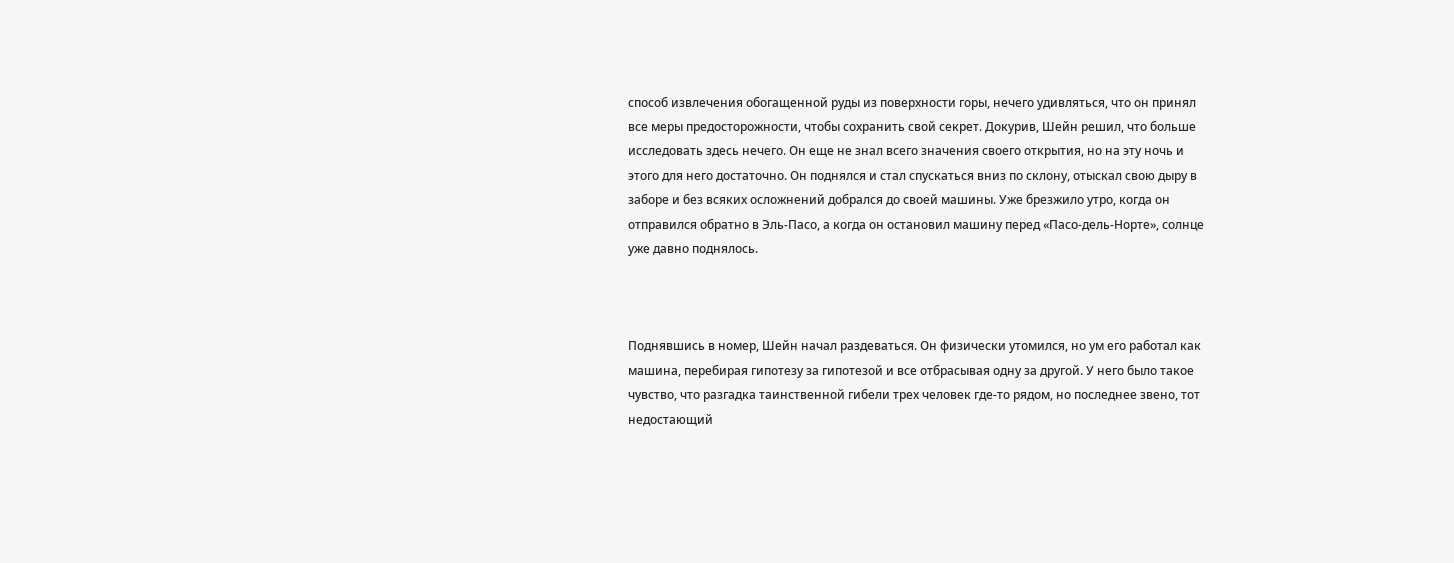способ извлечения обогащенной руды из поверхности горы, нечего удивляться, что он принял все меры предосторожности, чтобы сохранить свой секрет. Докурив, Шейн решил, что больше исследовать здесь нечего. Он еще не знал всего значения своего открытия, но на эту ночь и этого для него достаточно. Он поднялся и стал спускаться вниз по склону, отыскал свою дыру в заборе и без всяких осложнений добрался до своей машины. Уже брезжило утро, когда он отправился обратно в Эль-Пасо, а когда он остановил машину перед «Пасо-дель-Норте», солнце уже давно поднялось.



Поднявшись в номер, Шейн начал раздеваться. Он физически утомился, но ум его работал как машина, перебирая гипотезу за гипотезой и все отбрасывая одну за другой. У него было такое чувство, что разгадка таинственной гибели трех человек где-то рядом, но последнее звено, тот недостающий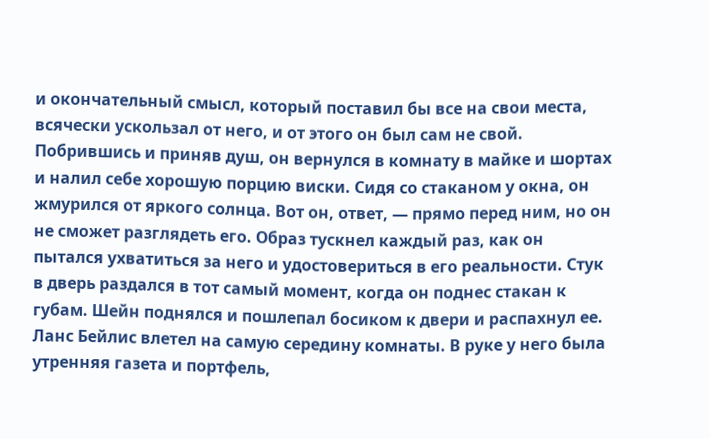и окончательный смысл, который поставил бы все на свои места, всячески ускользал от него, и от этого он был сам не свой. Побрившись и приняв душ, он вернулся в комнату в майке и шортах и налил себе хорошую порцию виски. Сидя со стаканом у окна, он жмурился от яркого солнца. Вот он, ответ, — прямо перед ним, но он не сможет разглядеть его. Образ тускнел каждый раз, как он пытался ухватиться за него и удостовериться в его реальности. Стук в дверь раздался в тот самый момент, когда он поднес стакан к губам. Шейн поднялся и пошлепал босиком к двери и распахнул ее. Ланс Бейлис влетел на самую середину комнаты. В руке у него была утренняя газета и портфель,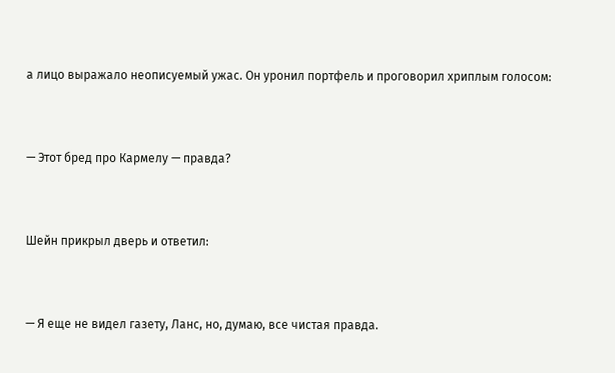а лицо выражало неописуемый ужас. Он уронил портфель и проговорил хриплым голосом:



— Этот бред про Кармелу — правда?



Шейн прикрыл дверь и ответил:



— Я еще не видел газету, Ланс, но, думаю, все чистая правда.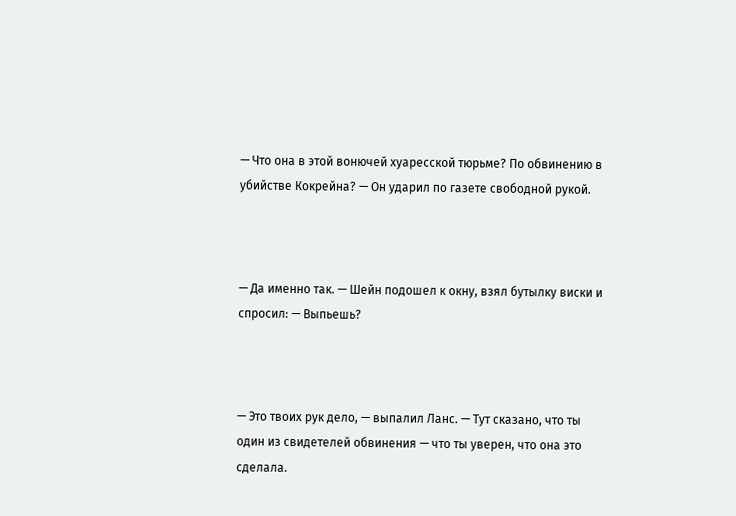— Что она в этой вонючей хуаресской тюрьме? По обвинению в убийстве Кокрейна? — Он ударил по газете свободной рукой.



— Да именно так. — Шейн подошел к окну, взял бутылку виски и спросил: — Выпьешь?



— Это твоих рук дело, — выпалил Ланс. — Тут сказано, что ты один из свидетелей обвинения — что ты уверен, что она это сделала.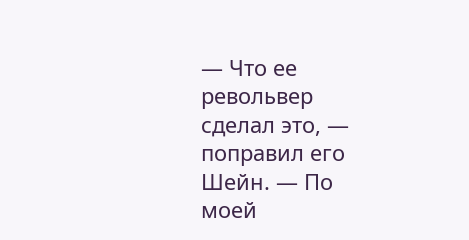— Что ее револьвер сделал это, — поправил его Шейн. — По моей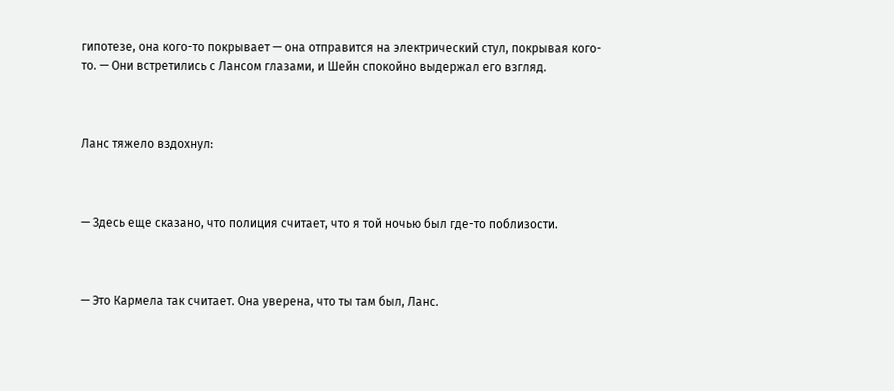гипотезе, она кого-то покрывает — она отправится на электрический стул, покрывая кого-то. — Они встретились с Лансом глазами, и Шейн спокойно выдержал его взгляд.



Ланс тяжело вздохнул:



— Здесь еще сказано, что полиция считает, что я той ночью был где-то поблизости.



— Это Кармела так считает. Она уверена, что ты там был, Ланс.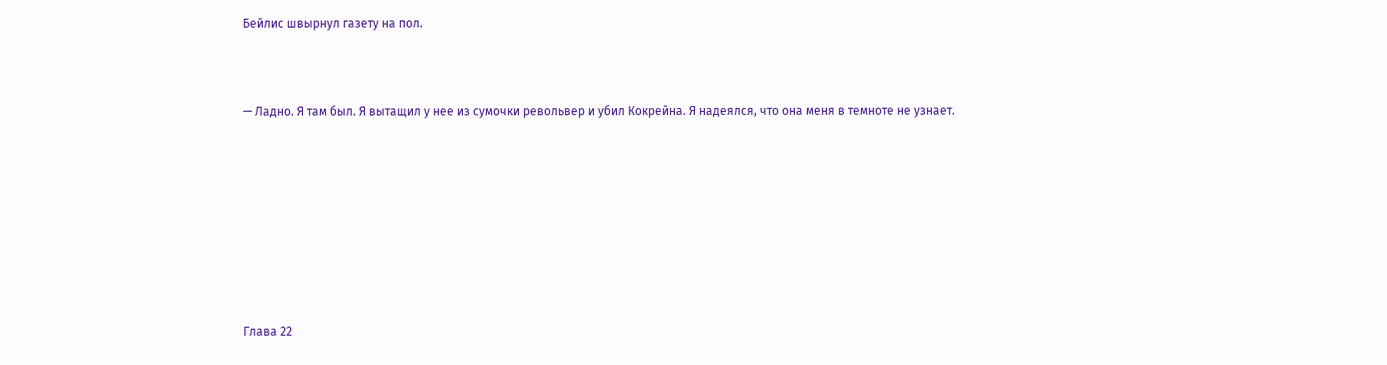Бейлис швырнул газету на пол.



— Ладно. Я там был. Я вытащил у нее из сумочки револьвер и убил Кокрейна. Я надеялся, что она меня в темноте не узнает.









Глава 22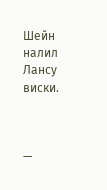Шейн налил Лансу виски.



—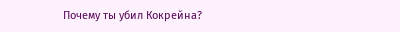Почему ты убил Кокрейна?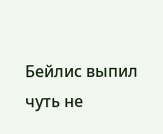Бейлис выпил чуть не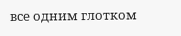все одним глотком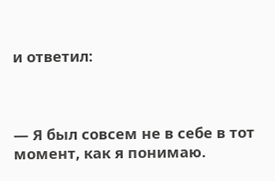и ответил:



— Я был совсем не в себе в тот момент, как я понимаю.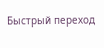Быстрый переход